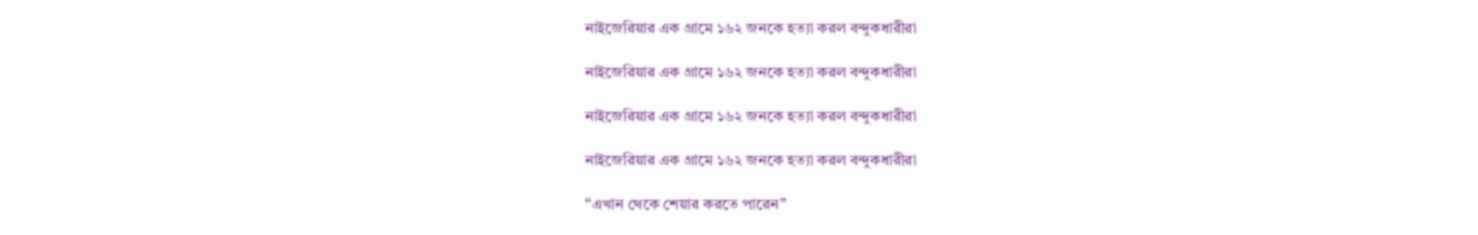নাইজেরিয়ার এক গ্রামে ১৬২ জনকে হত্যা করল বন্দুকধারীরা

নাইজেরিয়ার এক গ্রামে ১৬২ জনকে হত্যা করল বন্দুকধারীরা

নাইজেরিয়ার এক গ্রামে ১৬২ জনকে হত্যা করল বন্দুকধারীরা

নাইজেরিয়ার এক গ্রামে ১৬২ জনকে হত্যা করল বন্দুকধারীরা

“এখান থেকে শেয়ার করতে পারেন”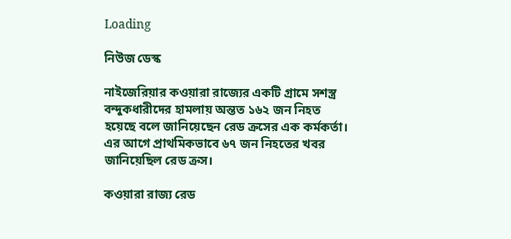Loading

নিউজ ডেস্ক

নাইজেরিয়ার কওয়ারা রাজ্যের একটি গ্রামে সশস্ত্র বন্দুকধারীদের হামলায় অন্তত ১৬২ জন নিহত হয়েছে বলে জানিয়েছেন রেড ক্রসের এক কর্মকর্তা। এর আগে প্রাথমিকভাবে ৬৭ জন নিহতের খবর জানিয়েছিল রেড ক্রস।

কওয়ারা রাজ্য রেড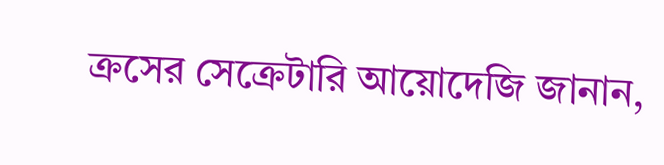ক্রসের সেক্রেটারি আয়োদেজি জানান,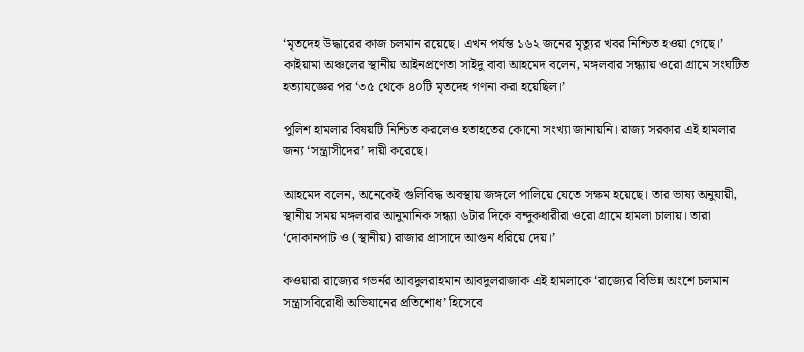‘মৃতদেহ উদ্ধারের কাজ চলমান রয়েছে। এখন পর্যন্ত ১৬২ জনের মৃত্যুর খবর নিশ্চিত হওয়া গেছে।’ কাইয়ামা অঞ্চলের স্থানীয় আইনপ্রণেতা সাইদু বাবা আহমেদ বলেন, মঙ্গলবার সন্ধ্যায় ওরো গ্রামে সংঘটিত হত্যাযজ্ঞের পর ‘৩৫ থেকে ৪০টি মৃতদেহ গণনা করা হয়েছিল।’

পুলিশ হামলার বিষয়টি নিশ্চিত করলেও হতাহতের কোনো সংখ্যা জানায়নি। রাজ্য সরকার এই হামলার জন্য ‘সন্ত্রাসীদের’ দায়ী করেছে।

আহমেদ বলেন, অনেকেই গুলিবিদ্ধ অবস্থায় জঙ্গলে পালিয়ে যেতে সক্ষম হয়েছে। তার ভাষ্য অনুযায়ী, স্থানীয় সময় মঙ্গলবার আনুমানিক সন্ধ্যা ৬টার দিকে বন্দুকধারীরা ওরো গ্রামে হামলা চালায়। তারা ‘দোকানপাট ও (স্থানীয়) রাজার প্রাসাদে আগুন ধরিয়ে দেয়।’

কওয়ারা রাজ্যের গভর্নর আবদুলরাহমান আবদুলরাজাক এই হামলাকে ‘রাজ্যের বিভিন্ন অংশে চলমান সন্ত্রাসবিরোধী অভিযানের প্রতিশোধ’ হিসেবে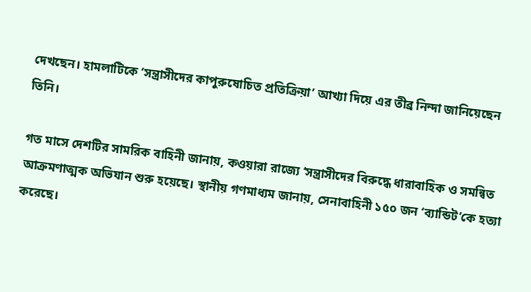দেখছেন। হামলাটিকে ‘সন্ত্রাসীদের কাপুরুষোচিত প্রতিক্রিয়া’ আখ্যা দিয়ে এর তীব্র নিন্দা জানিয়েছেন তিনি।

গত মাসে দেশটির সামরিক বাহিনী জানায়, কওয়ারা রাজ্যে ‘সন্ত্রাসীদের বিরুদ্ধে ধারাবাহিক ও সমন্বিত আক্রমণাত্মক অভিযান শুরু হয়েছে। স্থানীয় গণমাধ্যম জানায়, সেনাবাহিনী ১৫০ জন ‘ব্যান্ডিট’কে হত্যা করেছে।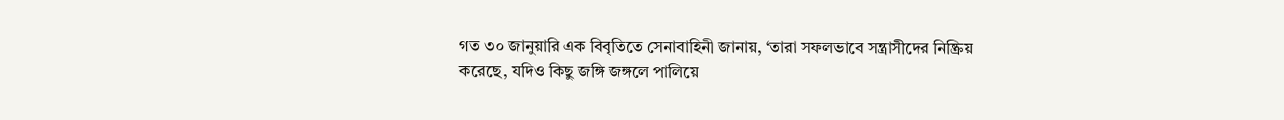গত ৩০ জানুয়ারি এক বিবৃতিতে সেনাবাহিনী জানায়, ‘তারা সফলভাবে সন্ত্রাসীদের নিষ্ক্রিয় করেছে, যদিও কিছু জঙ্গি জঙ্গলে পালিয়ে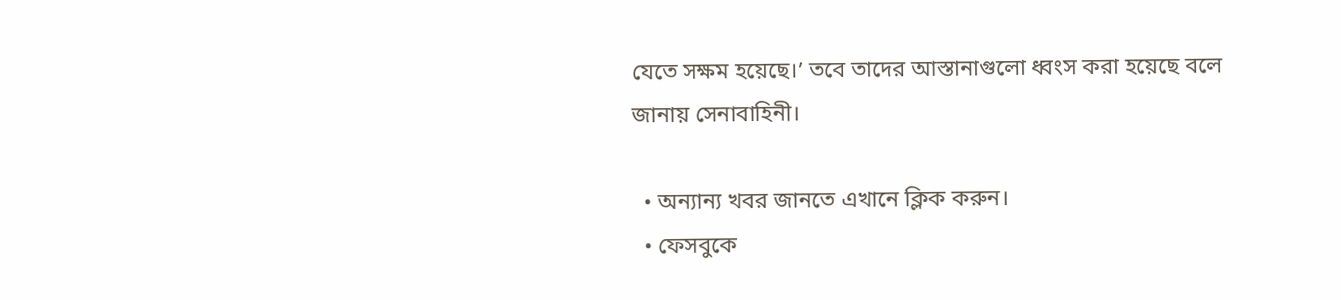যেতে সক্ষম হয়েছে।’ তবে তাদের আস্তানাগুলো ধ্বংস করা হয়েছে বলে জানায় সেনাবাহিনী।

  • অন্যান্য খবর জানতে এখানে ক্লিক করুন।
  • ফেসবুকে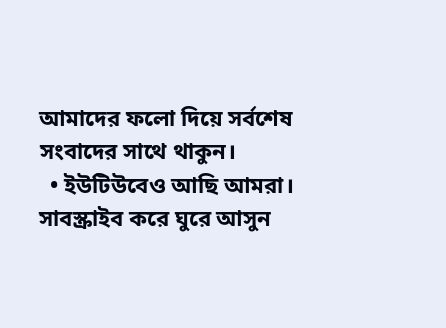আমাদের ফলো দিয়ে সর্বশেষ সংবাদের সাথে থাকুন।
  • ইউটিউবেও আছি আমরা। সাবস্ক্রাইব করে ঘুরে আসুন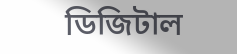ডিজিটাল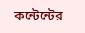কন্টেন্টের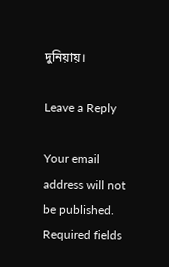দুনিয়ায়।

Leave a Reply

Your email address will not be published. Required fields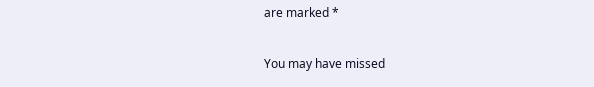are marked *

You may have missed